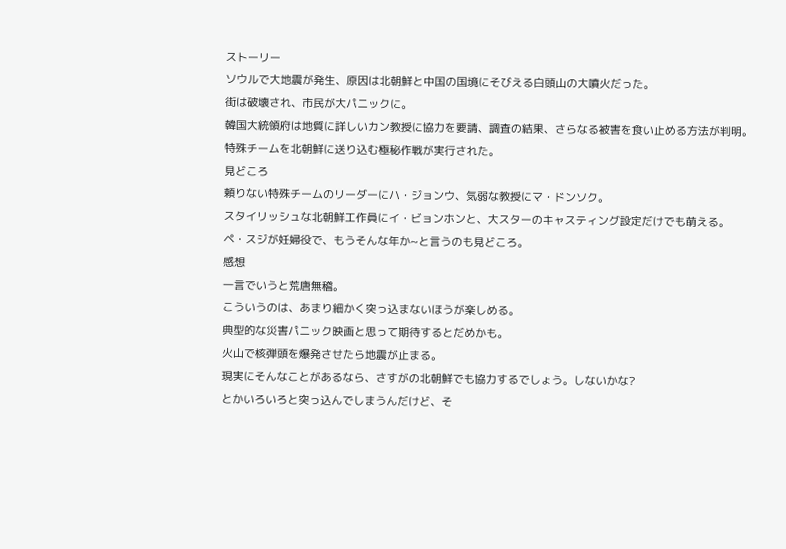ストーリー
ソウルで大地震が発生、原因は北朝鮮と中国の国境にそびえる白頭山の大噴火だった。
街は破壊され、市民が大パニックに。
韓国大統領府は地質に詳しいカン教授に協力を要請、調査の結果、さらなる被害を食い止める方法が判明。
特殊チームを北朝鮮に送り込む極秘作戦が実行された。
見どころ
頼りない特殊チームのリーダーにハ・ジョンウ、気弱な教授にマ・ドンソク。
スタイリッシュな北朝鮮工作員にイ・ビョンホンと、大スターのキャスティング設定だけでも萌える。
ペ・スジが妊婦役で、もうそんな年か~と言うのも見どころ。
感想
一言でいうと荒唐無稽。
こういうのは、あまり細かく突っ込まないほうが楽しめる。
典型的な災害パニック映画と思って期待するとだめかも。
火山で核弾頭を爆発させたら地震が止まる。
現実にそんなことがあるなら、さすがの北朝鮮でも協力するでしょう。しないかな?
とかいろいろと突っ込んでしまうんだけど、そ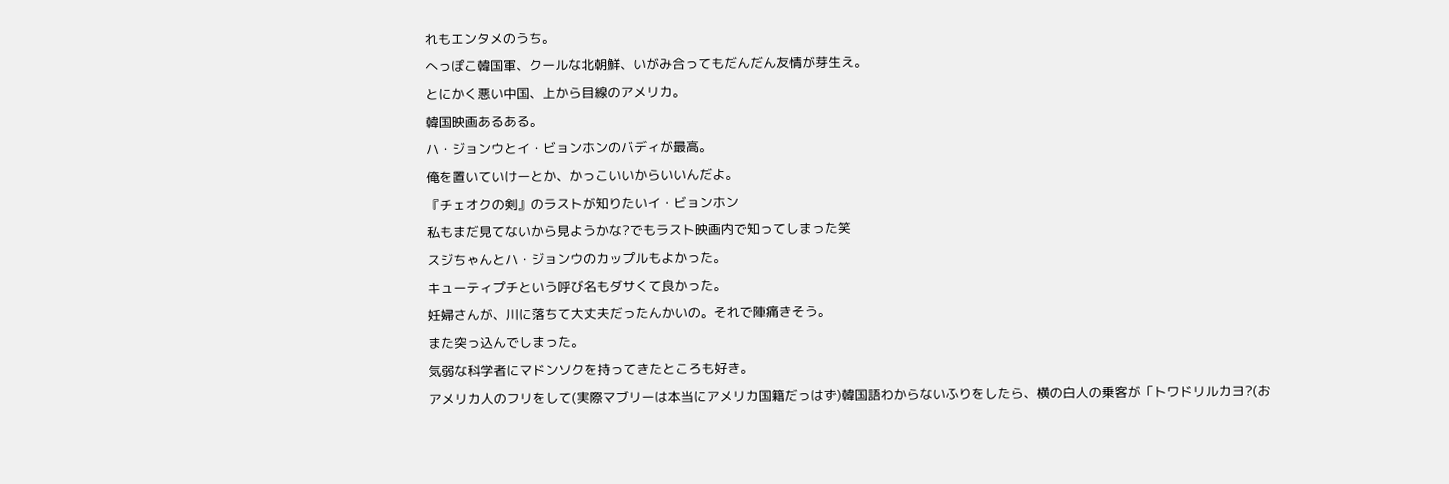れもエンタメのうち。
へっぽこ韓国軍、クールな北朝鮮、いがみ合ってもだんだん友情が芽生え。
とにかく悪い中国、上から目線のアメリカ。
韓国映画あるある。
ハ・ジョンウとイ・ビョンホンのバディが最高。
俺を置いていけーとか、かっこいいからいいんだよ。
『チェオクの剣』のラストが知りたいイ・ビョンホン
私もまだ見てないから見ようかな?でもラスト映画内で知ってしまった笑
スジちゃんとハ・ジョンウのカップルもよかった。
キューティプチという呼び名もダサくて良かった。
妊婦さんが、川に落ちて大丈夫だったんかいの。それで陣痛きそう。
また突っ込んでしまった。
気弱な科学者にマドンソクを持ってきたところも好き。
アメリカ人のフリをして(実際マブリーは本当にアメリカ国籍だっはず)韓国語わからないふりをしたら、横の白人の乗客が「トワドリルカヨ?(お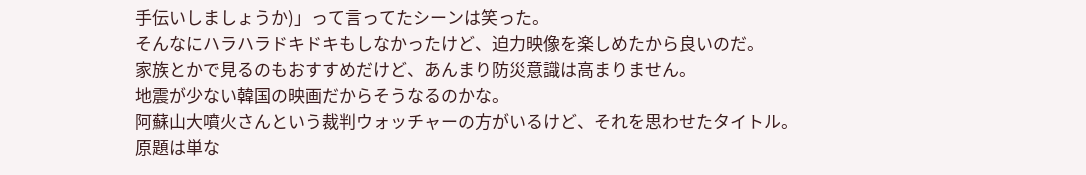手伝いしましょうか)」って言ってたシーンは笑った。
そんなにハラハラドキドキもしなかったけど、迫力映像を楽しめたから良いのだ。
家族とかで見るのもおすすめだけど、あんまり防災意識は高まりません。
地震が少ない韓国の映画だからそうなるのかな。
阿蘇山大噴火さんという裁判ウォッチャーの方がいるけど、それを思わせたタイトル。
原題は単な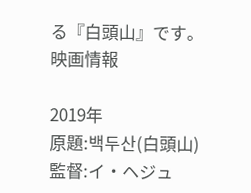る『白頭山』です。
映画情報

2019年
原題:백두산(白頭山)
監督:イ・ヘジュ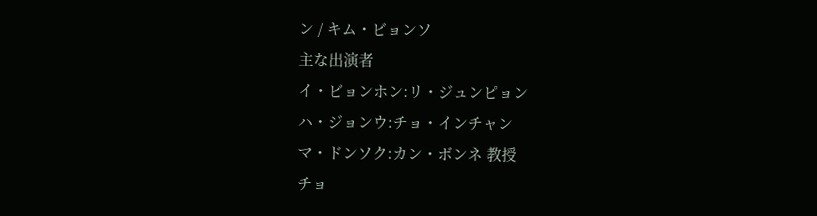ン / キム・ビョンソ
主な出演者
イ・ビョンホン:リ・ジュンピョン
ハ・ジョンウ:チョ・インチャン
マ・ドンソク:カン・ボンネ 教授
チョ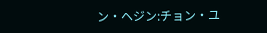ン・ヘジン:チョン・ユ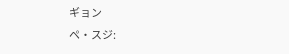ギョン
ペ・スジ: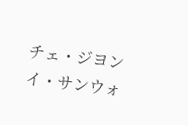チェ・ジヨン
イ・サンウォ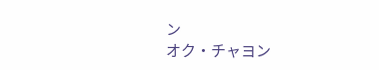ン
オク・チャヨン